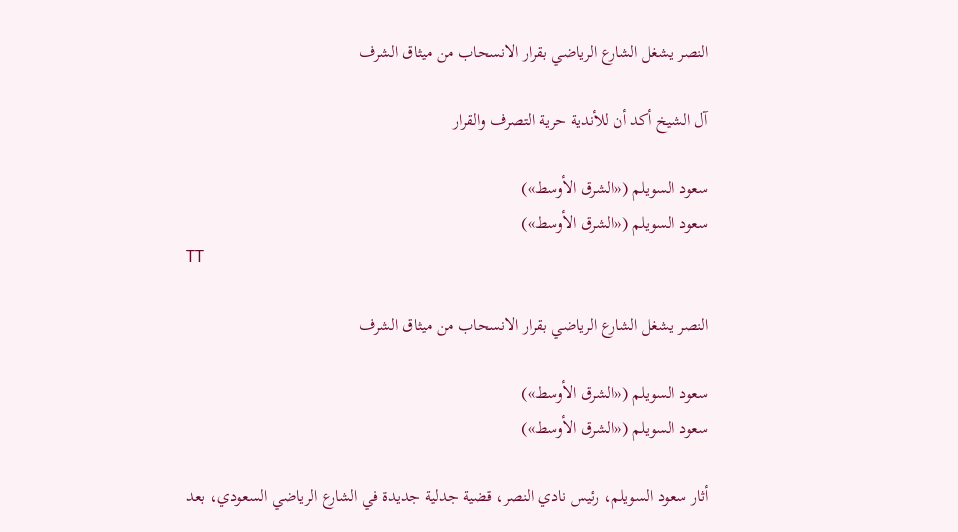النصر يشغل الشارع الرياضي بقرار الانسحاب من ميثاق الشرف

آل الشيخ أكد أن للأندية حرية التصرف والقرار

سعود السويلم («الشرق الأوسط»)
سعود السويلم («الشرق الأوسط»)
TT

النصر يشغل الشارع الرياضي بقرار الانسحاب من ميثاق الشرف

سعود السويلم («الشرق الأوسط»)
سعود السويلم («الشرق الأوسط»)

أثار سعود السويلم، رئيس نادي النصر، قضية جدلية جديدة في الشارع الرياضي السعودي، بعد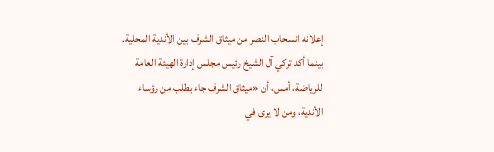إعلانه انسحاب النصر من ميثاق الشرف بين الأندية المحلية.
بينما أكد تركي آل الشيخ رئيس مجلس إدارة الهيئة العامة للرياضة، أمس، أن «ميثاق الشرف جاء بطلب من رؤساء الأندية، ومن لا يرى في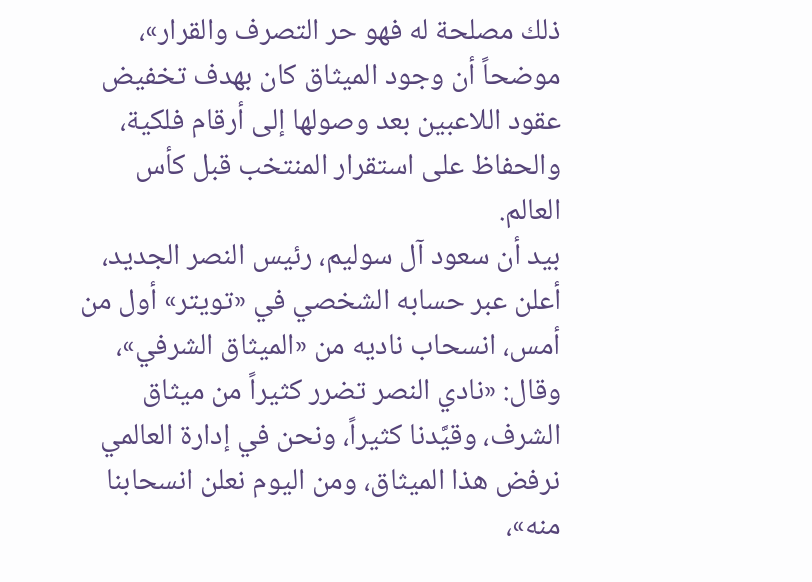ذلك مصلحة له فهو حر التصرف والقرار»، موضحاً أن وجود الميثاق كان بهدف تخفيض عقود اللاعبين بعد وصولها إلى أرقام فلكية، والحفاظ على استقرار المنتخب قبل كأس العالم.
بيد أن سعود آل سوليم، رئيس النصر الجديد، أعلن عبر حسابه الشخصي في «تويتر» أول من أمس، انسحاب ناديه من «الميثاق الشرفي»، وقال: «نادي النصر تضرر كثيراً من ميثاق الشرف، وقيَّدنا كثيراً، ونحن في إدارة العالمي نرفض هذا الميثاق، ومن اليوم نعلن انسحابنا منه»،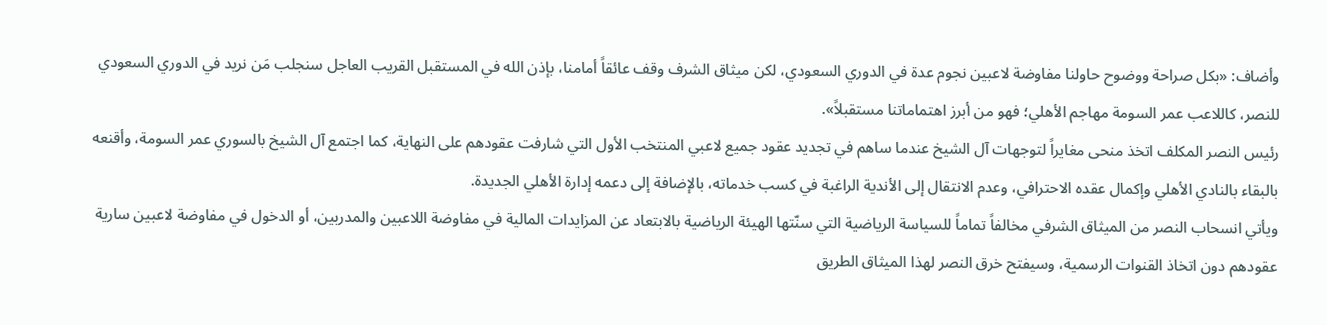وأضاف: «بكل صراحة ووضوح حاولنا مفاوضة لاعبين نجوم عدة في الدوري السعودي، لكن ميثاق الشرف وقف عائقاً أمامنا، بإذن الله في المستقبل القريب العاجل سنجلب مَن نريد في الدوري السعودي للنصر، كاللاعب عمر السومة مهاجم الأهلي؛ فهو من أبرز اهتماماتنا مستقبلاً».
رئيس النصر المكلف اتخذ منحى مغايراً لتوجهات آل الشيخ عندما ساهم في تجديد عقود جميع لاعبي المنتخب الأول التي شارفت عقودهم على النهاية، كما اجتمع آل الشيخ بالسوري عمر السومة، وأقنعه بالبقاء بالنادي الأهلي وإكمال عقده الاحترافي، وعدم الانتقال إلى الأندية الراغبة في كسب خدماته، بالإضافة إلى دعمه إدارة الأهلي الجديدة.
ويأتي انسحاب النصر من الميثاق الشرفي مخالفاً تماماً للسياسة الرياضية التي سنّتها الهيئة الرياضية بالابتعاد عن المزايدات المالية في مفاوضة اللاعبين والمدربين، أو الدخول في مفاوضة لاعبين سارية عقودهم دون اتخاذ القنوات الرسمية، وسيفتح خرق النصر لهذا الميثاق الطريق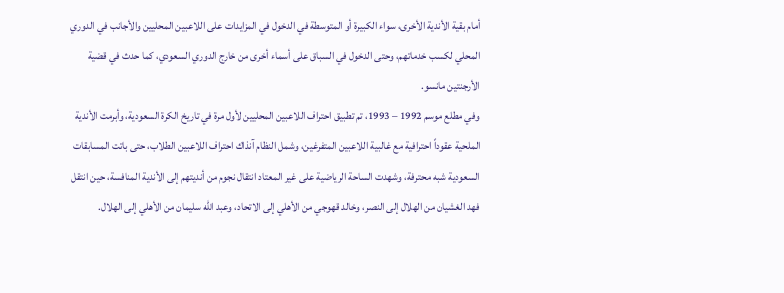أمام بقية الأندية الأخرى، سواء الكبيرة أو المتوسطة في الدخول في المزايدات على اللاعبين المحليين والأجانب في الدوري المحلي لكسب خدماتهم، وحتى الدخول في السباق على أسماء أخرى من خارج الدوري السعودي، كما حدث في قضية الأرجنتين مانسو.
وفي مطلع موسم 1992 – 1993، تم تطبيق احتراف اللاعبين المحليين لأول مرة في تاريخ الكرة السعودية، وأبرمت الأندية الملحية عقوداً احترافية مع غالبية اللاعبين المتفرغين، وشمل النظام آنذاك احتراف اللاعبين الطلاب، حتى باتت المسابقات السعودية شبه محترفة، وشهدت الساحة الرياضية على غير المعتاد انتقال نجوم من أنديتهم إلى الأندية المنافسة، حين انتقل فهد الغشيان من الهلال إلى النصر، وخالد قهوجي من الأهلي إلى الاتحاد، وعبد الله سليمان من الأهلي إلى الهلال.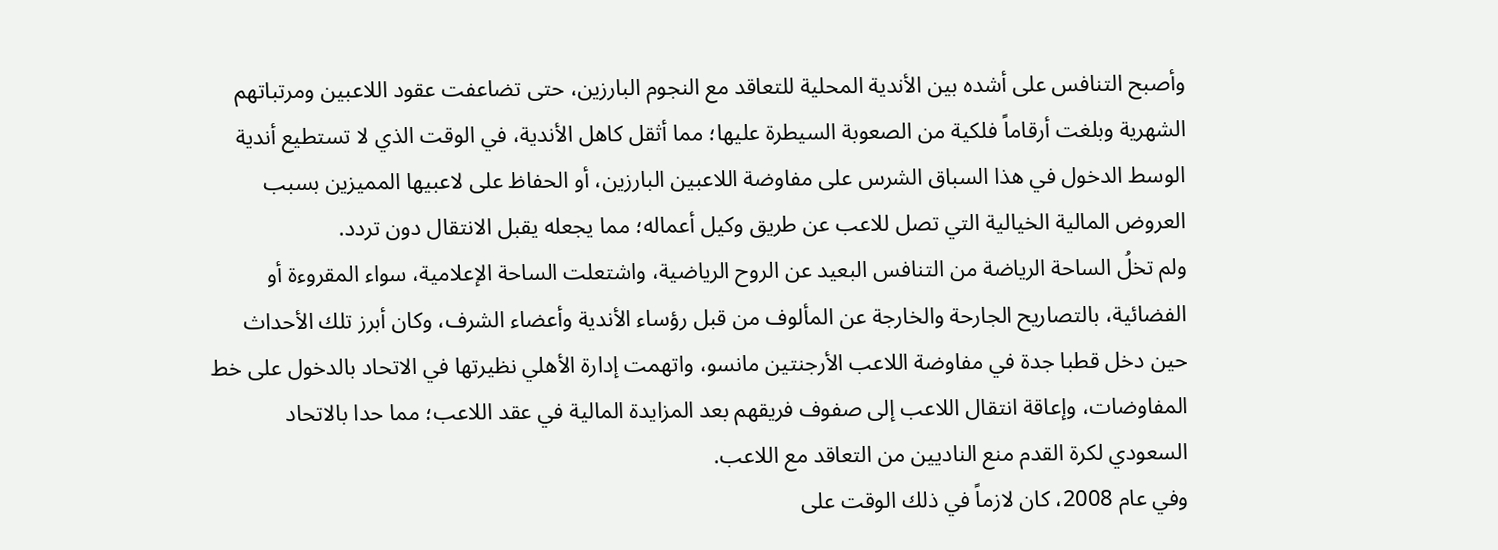وأصبح التنافس على أشده بين الأندية المحلية للتعاقد مع النجوم البارزين، حتى تضاعفت عقود اللاعبين ومرتباتهم الشهرية وبلغت أرقاماً فلكية من الصعوبة السيطرة عليها؛ مما أثقل كاهل الأندية، في الوقت الذي لا تستطيع أندية الوسط الدخول في هذا السباق الشرس على مفاوضة اللاعبين البارزين، أو الحفاظ على لاعبيها المميزين بسبب العروض المالية الخيالية التي تصل للاعب عن طريق وكيل أعماله؛ مما يجعله يقبل الانتقال دون تردد.
ولم تخلُ الساحة الرياضة من التنافس البعيد عن الروح الرياضية، واشتعلت الساحة الإعلامية، سواء المقروءة أو الفضائية، بالتصاريح الجارحة والخارجة عن المألوف من قبل رؤساء الأندية وأعضاء الشرف، وكان أبرز تلك الأحداث حين دخل قطبا جدة في مفاوضة اللاعب الأرجنتين مانسو، واتهمت إدارة الأهلي نظيرتها في الاتحاد بالدخول على خط المفاوضات، وإعاقة انتقال اللاعب إلى صفوف فريقهم بعد المزايدة المالية في عقد اللاعب؛ مما حدا بالاتحاد السعودي لكرة القدم منع الناديين من التعاقد مع اللاعب.
وفي عام 2008، كان لازماً في ذلك الوقت على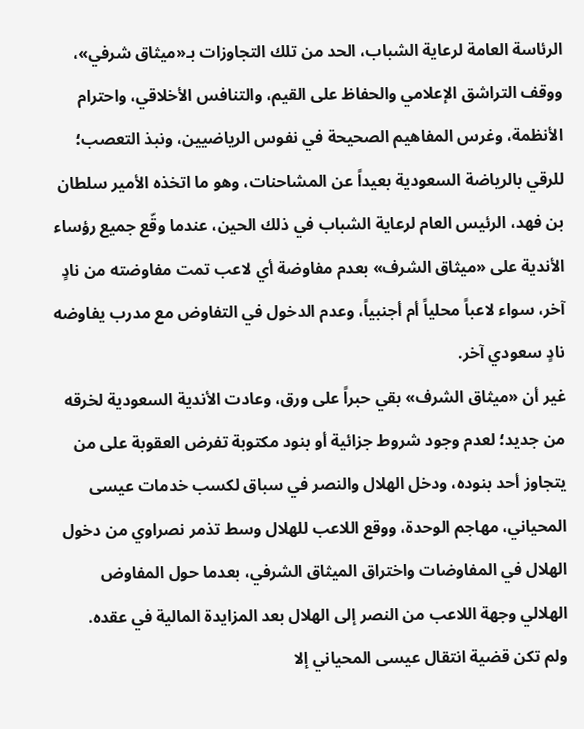الرئاسة العامة لرعاية الشباب، الحد من تلك التجاوزات بـ«ميثاق شرفي»، ووقف التراشق الإعلامي والحفاظ على القيم، والتنافس الأخلاقي، واحترام الأنظمة، وغرس المفاهيم الصحيحة في نفوس الرياضيين، ونبذ التعصب؛ للرقي بالرياضة السعودية بعيداً عن المشاحنات، وهو ما اتخذه الأمير سلطان بن فهد، الرئيس العام لرعاية الشباب في ذلك الحين، عندما وقّع جميع رؤساء الأندية على «ميثاق الشرف» بعدم مفاوضة أي لاعب تمت مفاوضته من نادٍ آخر، سواء لاعباً محلياً أم أجنبياً، وعدم الدخول في التفاوض مع مدرب يفاوضه نادٍ سعودي آخر.
غير أن «ميثاق الشرف» بقي حبراً على ورق، وعادت الأندية السعودية لخرقه من جديد؛ لعدم وجود شروط جزائية أو بنود مكتوبة تفرض العقوبة على من يتجاوز أحد بنوده، ودخل الهلال والنصر في سباق لكسب خدمات عيسى المحياني، مهاجم الوحدة، ووقع اللاعب للهلال وسط تذمر نصراوي من دخول الهلال في المفاوضات واختراق الميثاق الشرفي، بعدما حول المفاوض الهلالي وجهة اللاعب من النصر إلى الهلال بعد المزايدة المالية في عقده.
ولم تكن قضية انتقال عيسى المحياني إلا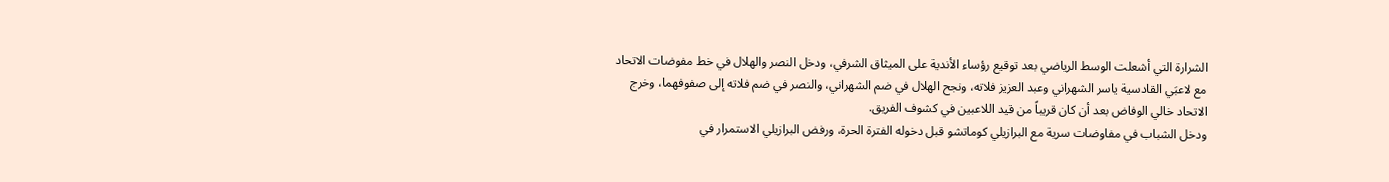الشرارة التي أشعلت الوسط الرياضي بعد توقيع رؤساء الأندية على الميثاق الشرفي، ودخل النصر والهلال في خط مفوضات الاتحاد مع لاعبَي القادسية ياسر الشهراني وعبد العزيز فلاته، ونجح الهلال في ضم الشهراني، والنصر في ضم فلاته إلى صفوفهما، وخرج الاتحاد خالي الوفاض بعد أن كان قريباً من قيد اللاعبين في كشوف الفريق.
ودخل الشباب في مفاوضات سرية مع البرازيلي كوماتشو قبل دخوله الفترة الحرة، ورفض البرازيلي الاستمرار في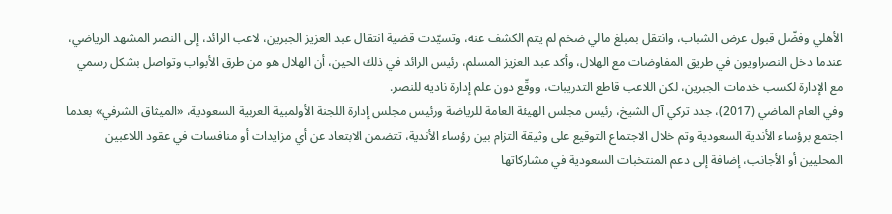الأهلي وفضّل قبول عرض الشباب، وانتقل بمبلغ مالي ضخم لم يتم الكشف عنه، وتسيّدت قضية انتقال عبد العزيز الجبرين، لاعب الرائد، إلى النصر المشهد الرياضي، عندما دخل النصراويون في طريق المفاوضات مع الهلال، وأكد عبد العزيز المسلم، رئيس الرائد في ذلك الحين، أن الهلال هو من طرق الأبواب وتواصل بشكل رسمي مع الإدارة لكسب خدمات الجبرين، لكن اللاعب قاطع التدريبات، ووقّع دون علم إدارة ناديه للنصر.
وفي العام الماضي (2017)، جدد تركي آل الشيخ، رئيس مجلس الهيئة العامة للرياضة ورئيس مجلس إدارة اللجنة الأولمبية العربية السعودية، «الميثاق الشرفي» بعدما اجتمع برؤساء الأندية السعودية وتم خلال الاجتماع التوقيع على وثيقة التزام بين رؤساء الأندية، تتضمن الابتعاد عن أي مزايدات أو منافسات في عقود اللاعبين المحليين أو الأجانب، إضافة إلى دعم المنتخبات السعودية في مشاركاتها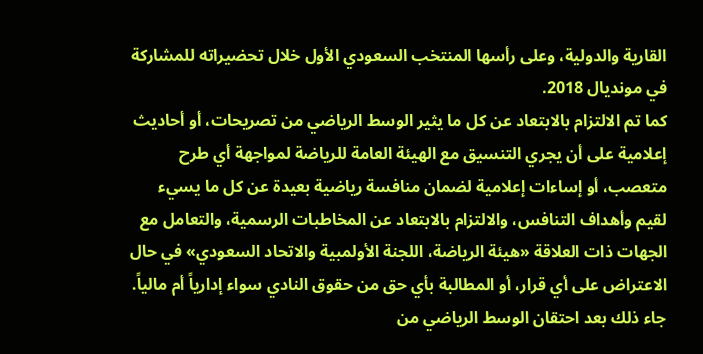القارية والدولية، وعلى رأسها المنتخب السعودي الأول خلال تحضيراته للمشاركة في مونديال 2018.
كما تم الالتزام بالابتعاد عن كل ما يثير الوسط الرياضي من تصريحات، أو أحاديث إعلامية على أن يجري التنسيق مع الهيئة العامة للرياضة لمواجهة أي طرح متعصب، أو إساءات إعلامية لضمان منافسة رياضية بعيدة عن كل ما يسيء لقيم وأهداف التنافس، والالتزام بالابتعاد عن المخاطبات الرسمية، والتعامل مع الجهات ذات العلاقة «هيئة الرياضة، اللجنة الأولمبية والاتحاد السعودي» في حال الاعتراض على أي قرار، أو المطالبة بأي حق من حقوق النادي سواء إدارياً أم مالياً.
جاء ذلك بعد احتقان الوسط الرياضي من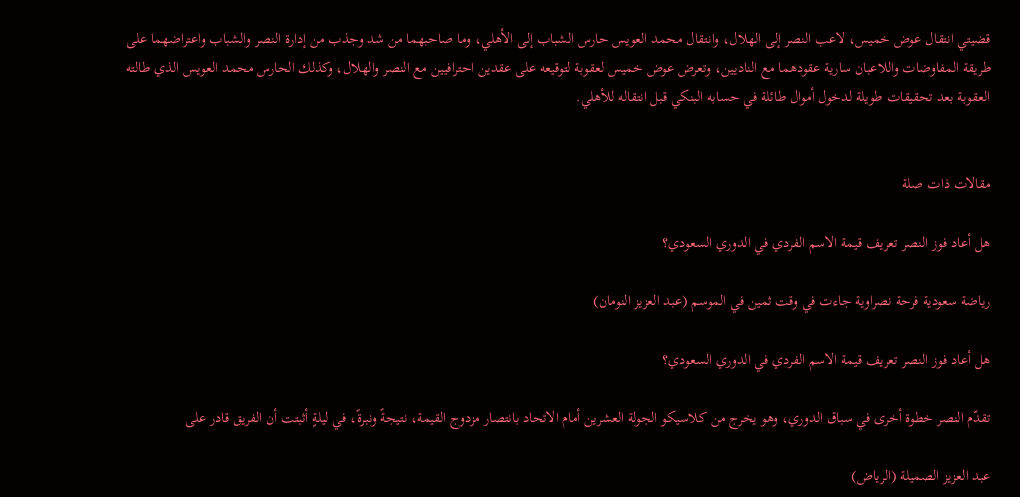قضيتي انتقال عوض خميس، لاعب النصر إلى الهلال، وانتقال محمد العويس حارس الشباب إلى الأهلي، وما صاحبهما من شد وجذب من إدارة النصر والشباب واعتراضهما على طريقة المفاوضات واللاعبان سارية عقودهما مع الناديين، وتعرض عوض خميس لعقوبة لتوقيعه على عقدين احترافيين مع النصر والهلال، وكذلك الحارس محمد العويس الذي طالته العقوبة بعد تحقيقات طويلة لدخول أموال طائلة في حسابه البنكي قبل انتقاله للأهلي.


مقالات ذات صلة

هل أعاد فوز النصر تعريف قيمة الاسم الفردي في الدوري السعودي؟

رياضة سعودية فرحة نصراوية جاءت في وقت ثمين في الموسم (عبد العزيز النومان)

هل أعاد فوز النصر تعريف قيمة الاسم الفردي في الدوري السعودي؟

تقدّم النصر خطوة أخرى في سباق الدوري، وهو يخرج من كلاسيكو الجولة العشرين أمام الاتحاد بانتصار مزدوج القيمة، نتيجةً ونبرةً، في ليلةٍ أثبتت أن الفريق قادر على

عبد العزيز الصميلة (الرياض)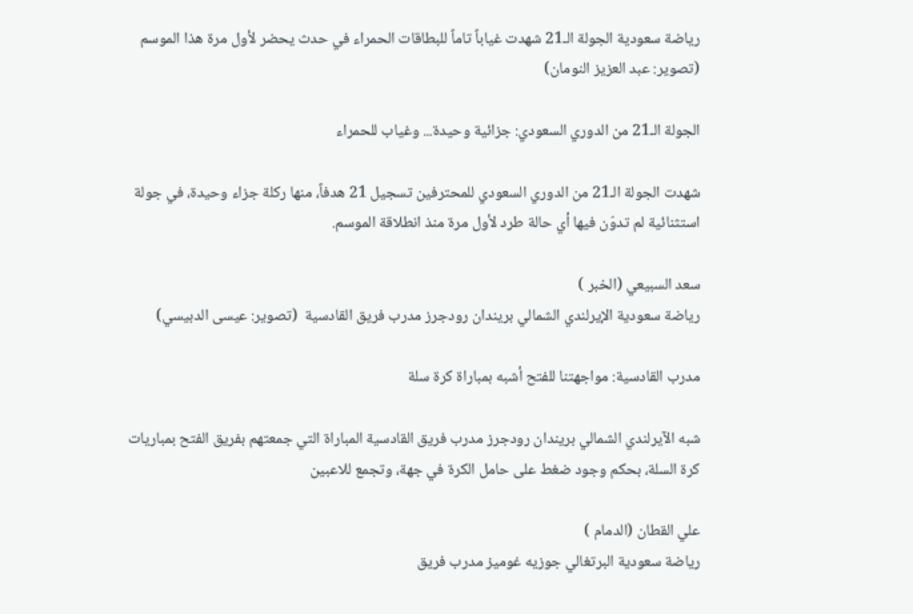رياضة سعودية الجولة الـ21 شهدت غياباً تاماً للبطاقات الحمراء في حدث يحضر لأول مرة هذا الموسم (تصوير: عبد العزيز النومان)

الجولة الـ21 من الدوري السعودي: جزائية وحيدة... وغياب للحمراء

شهدت الجولة الـ21 من الدوري السعودي للمحترفين تسجيل 21 هدفاً، منها ركلة جزاء وحيدة، في جولة استثنائية لم تدوّن فيها أي حالة طرد لأول مرة منذ انطلاقة الموسم.

سعد السبيعي (الخبر )
رياضة سعودية الإيرلندي الشمالي بريندان رودجرز مدرب فريق القادسية  (تصوير: عيسى الدبيسي)

مدرب القادسية: مواجهتنا للفتح أشبه بمباراة كرة سلة

شبه الآيرلندي الشمالي بريندان رودجرز مدرب فريق القادسية المباراة التي جمعتهم بفريق الفتح بمباريات كرة السلة، بحكم وجود ضغط على حامل الكرة في جهة، وتجمع للاعبين

علي القطان (الدمام )
رياضة سعودية البرتغالي جوزيه غوميز مدرب فريق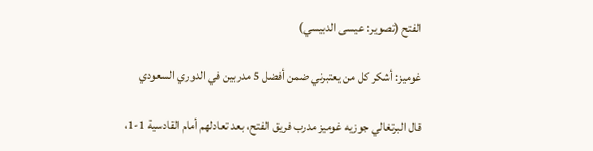الفتح (تصوير: عيسى الدبيسي)

غوميز: أشكر كل من يعتبرني ضمن أفضل 5 مدربين في الدوري السعودي

قال البرتغالي جوزيه غوميز مدرب فريق الفتح، بعد تعادلهم أمام القادسية 1-1،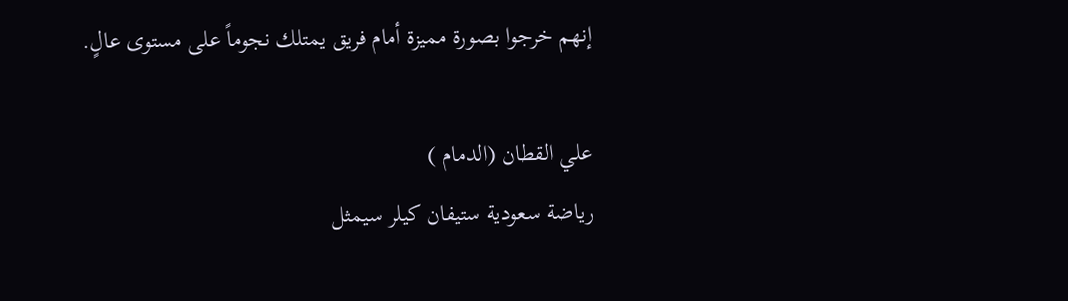إنهم خرجوا بصورة مميزة أمام فريق يمتلك نجوماً على مستوى عالٍ.

علي القطان (الدمام )
رياضة سعودية ستيفان كيلر سيمثل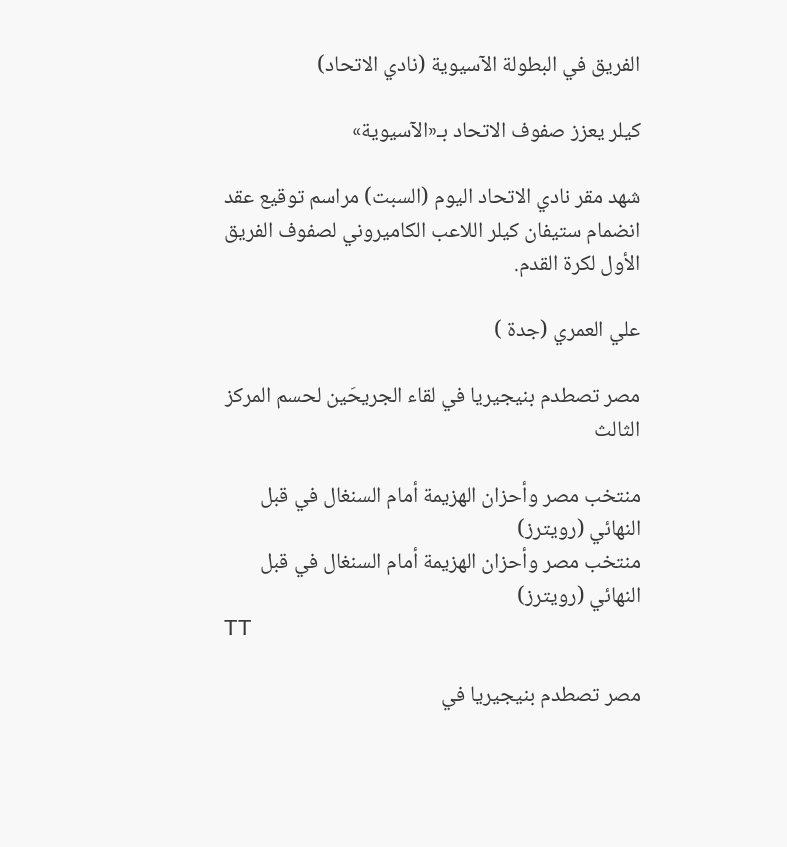الفريق في البطولة الآسيوية (نادي الاتحاد)

كيلر يعزز صفوف الاتحاد بـ«الآسيوية»

شهد مقر نادي الاتحاد اليوم (السبت) مراسم توقيع عقد انضمام ستيفان كيلر اللاعب الكاميروني لصفوف الفريق الأول لكرة القدم.

علي العمري (جدة )

مصر تصطدم بنيجيريا في لقاء الجريحَين لحسم المركز الثالث

منتخب مصر وأحزان الهزيمة أمام السنغال في قبل النهائي (رويترز)
منتخب مصر وأحزان الهزيمة أمام السنغال في قبل النهائي (رويترز)
TT

مصر تصطدم بنيجيريا في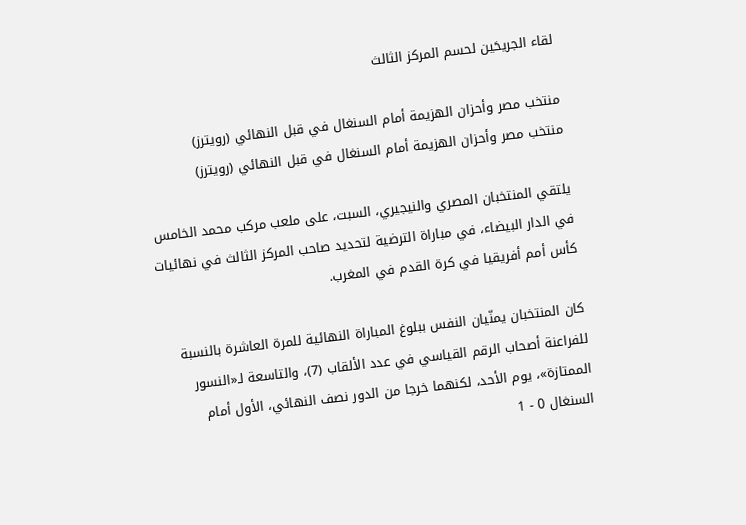لقاء الجريحَين لحسم المركز الثالث

منتخب مصر وأحزان الهزيمة أمام السنغال في قبل النهائي (رويترز)
منتخب مصر وأحزان الهزيمة أمام السنغال في قبل النهائي (رويترز)

يلتقي المنتخبان المصري والنيجيري، السبت، على ملعب مركب محمد الخامس في الدار البيضاء، في مباراة الترضية لتحديد صاحب المركز الثالث في نهائيات كأس أمم أفريقيا في كرة القدم في المغرب.

كان المنتخبان يمنّيان النفس ببلوغ المباراة النهائية للمرة العاشرة بالنسبة للفراعنة أصحاب الرقم القياسي في عدد الألقاب (7)، والتاسعة لـ«النسور الممتازة»، يوم الأحد، لكنهما خرجا من الدور نصف النهائي، الأول أمام السنغال 0 - 1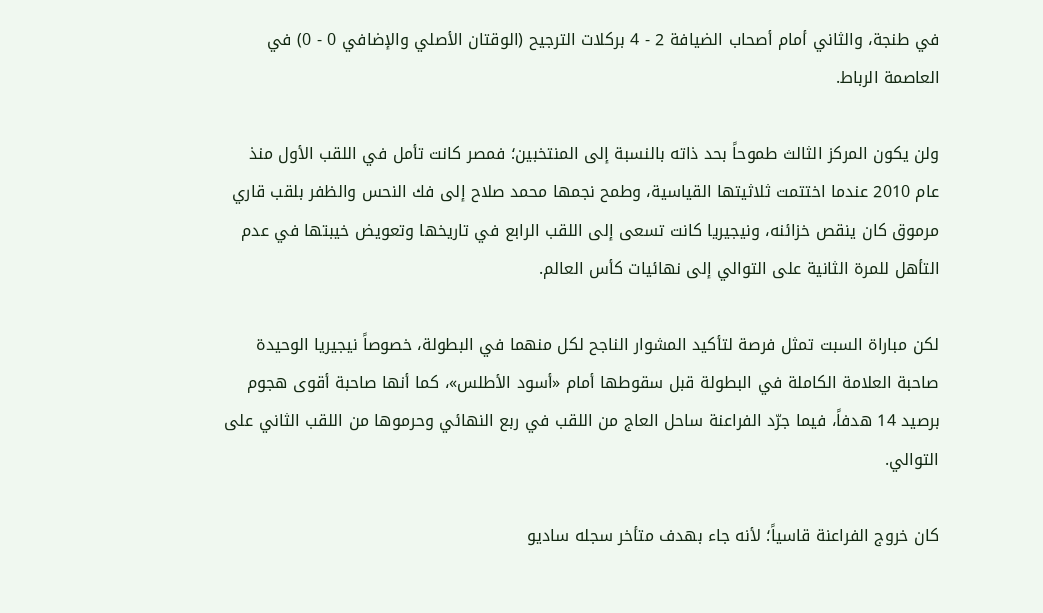في طنجة، والثاني أمام أصحاب الضيافة 2 - 4 بركلات الترجيح (الوقتان الأصلي والإضافي 0 - 0) في العاصمة الرباط.

ولن يكون المركز الثالث طموحاً بحد ذاته بالنسبة إلى المنتخبين؛ فمصر كانت تأمل في اللقب الأول منذ عام 2010 عندما اختتمت ثلاثيتها القياسية، وطمح نجمها محمد صلاح إلى فك النحس والظفر بلقب قاري مرموق كان ينقص خزائنه، ونيجيريا كانت تسعى إلى اللقب الرابع في تاريخها وتعويض خيبتها في عدم التأهل للمرة الثانية على التوالي إلى نهائيات كأس العالم.

لكن مباراة السبت تمثل فرصة لتأكيد المشوار الناجح لكل منهما في البطولة، خصوصاً نيجيريا الوحيدة صاحبة العلامة الكاملة في البطولة قبل سقوطها أمام «أسود الأطلس»، كما أنها صاحبة أقوى هجوم برصيد 14 هدفاً، فيما جرّد الفراعنة ساحل العاج من اللقب في ربع النهائي وحرموها من اللقب الثاني على التوالي.

كان خروج الفراعنة قاسياً؛ لأنه جاء بهدف متأخر سجله ساديو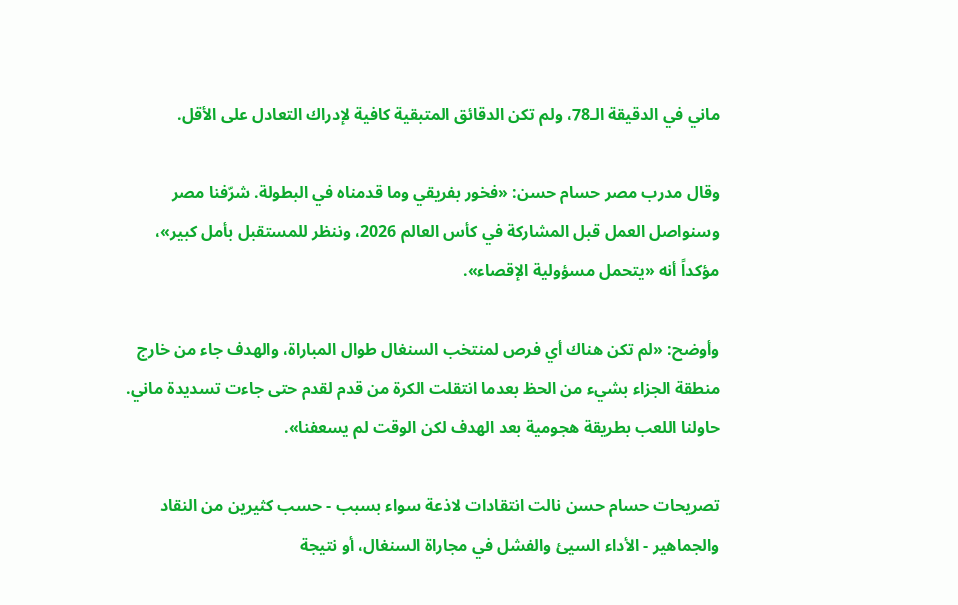ماني في الدقيقة الـ78، ولم تكن الدقائق المتبقية كافية لإدراك التعادل على الأقل.

وقال مدرب مصر حسام حسن: «فخور بفريقي وما قدمناه في البطولة. شرّفنا مصر وسنواصل العمل قبل المشاركة في كأس العالم 2026، وننظر للمستقبل بأمل كبير»، مؤكداً أنه «يتحمل مسؤولية الإقصاء».

وأوضح: «لم تكن هناك أي فرص لمنتخب السنغال طوال المباراة، والهدف جاء من خارج منطقة الجزاء بشيء من الحظ بعدما انتقلت الكرة من قدم لقدم حتى جاءت تسديدة ماني. حاولنا اللعب بطريقة هجومية بعد الهدف لكن الوقت لم يسعفنا».

تصريحات حسام حسن نالت انتقادات لاذعة سواء بسبب - حسب كثيرين من النقاد والجماهير - الأداء السيئ والفشل في مجاراة السنغال، أو نتيجة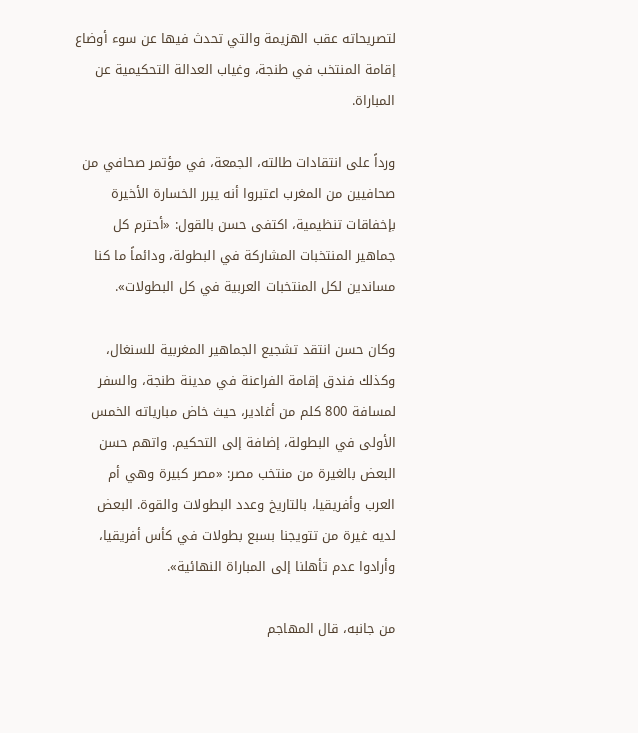لتصريحاته عقب الهزيمة والتي تحدث فيها عن سوء أوضاع إقامة المنتخب في طنجة، وغياب العدالة التحكيمية عن المباراة.

ورداً على انتقادات طالته، الجمعة، في مؤتمر صحافي من صحافيين من المغرب اعتبروا أنه يبرر الخسارة الأخيرة بإخفاقات تنظيمية، اكتفى حسن بالقول: «أحترم كل جماهير المنتخبات المشاركة في البطولة، ودائماً ما كنا مساندين لكل المنتخبات العربية في كل البطولات».

وكان حسن انتقد تشجيع الجماهير المغربية للسنغال، وكذلك فندق إقامة الفراعنة في مدينة طنجة، والسفر لمسافة 800 كلم من أغادير، حيث خاض مبارياته الخمس الأولى في البطولة، إضافة إلى التحكيم. واتهم حسن البعض بالغيرة من منتخب مصر: «مصر كبيرة وهي أم العرب وأفريقيا، بالتاريخ وعدد البطولات والقوة. البعض لديه غيرة من تتويجنا بسبع بطولات في كأس أفريقيا، وأرادوا عدم تأهلنا إلى المباراة النهائية».

من جانبه، قال المهاجم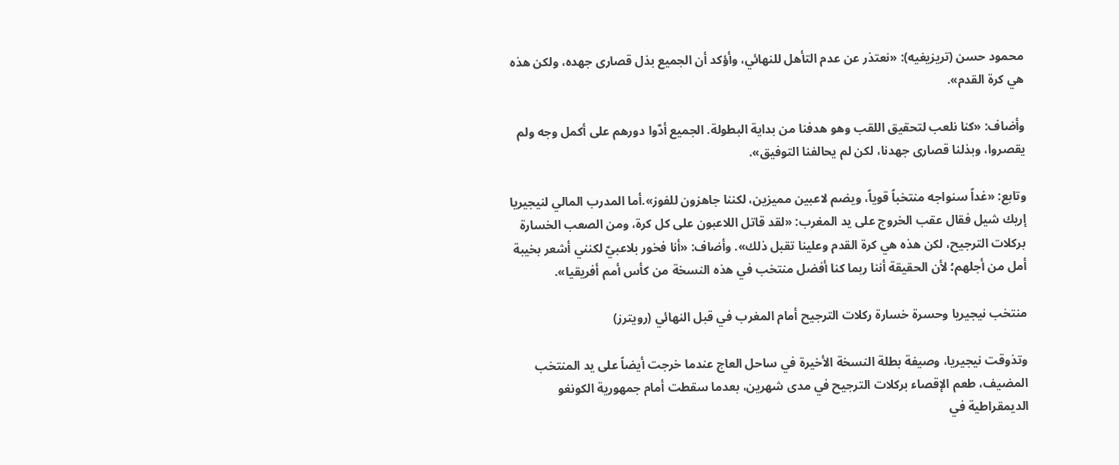محمود حسن (تريزيغيه): «نعتذر عن عدم التأهل للنهائي، وأؤكد أن الجميع بذل قصارى جهده، ولكن هذه هي كرة القدم».

وأضاف: «كنا نلعب لتحقيق اللقب وهو هدفنا من بداية البطولة. الجميع أدّوا دورهم على أكمل وجه ولم يقصروا، وبذلنا قصارى جهدنا، لكن لم يحالفنا التوفيق».

وتابع: «غداً سنواجه منتخباً قوياً، ويضم لاعبين مميزين، لكننا جاهزون للفوز».أما المدرب المالي لنيجيريا إريك شيل فقال عقب الخروج على يد المغرب: «لقد قاتل اللاعبون على كل كرة، ومن الصعب الخسارة بركلات الترجيح، لكن هذه هي كرة القدم وعلينا تقبل ذلك». وأضاف: «أنا فخور بلاعبيّ لكنني أشعر بخيبة أمل من أجلهم؛ لأن الحقيقة أننا ربما كنا أفضل منتخب في هذه النسخة من كأس أمم أفريقيا».

منتخب نيجيريا وحسرة خسارة ركلات الترجيح أمام المغرب في قبل النهائي (رويترز)

وتذوقت نيجيريا، وصيفة بطلة النسخة الأخيرة في ساحل العاج عندما خرجت أيضاً على يد المنتخب المضيف، طعم الإقصاء بركلات الترجيح في مدى شهرين، بعدما سقطت أمام جمهورية الكونغو الديمقراطية في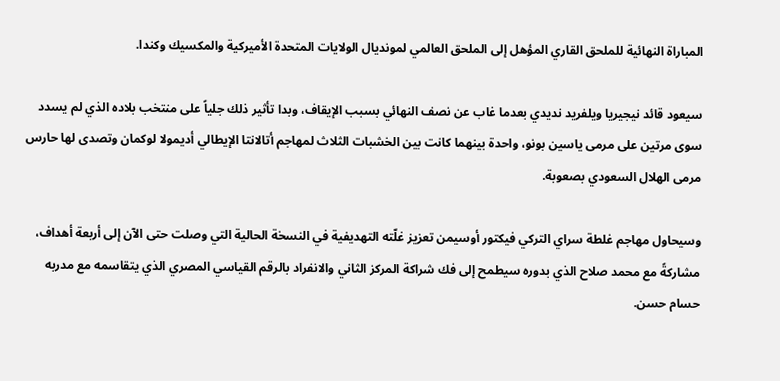المباراة النهائية للملحق القاري المؤهل إلى الملحق العالمي لمونديال الولايات المتحدة الأميركية والمكسيك وكندا.

سيعود قائد نيجيريا ويلفريد نديدي بعدما غاب عن نصف النهائي بسبب الإيقاف، وبدا تأثير ذلك جلياً على منتخب بلاده الذي لم يسدد سوى مرتين على مرمى ياسين بونو، واحدة بينهما كانت بين الخشبات الثلاث لمهاجم أتالانتا الإيطالي أديمولا لوكمان وتصدى لها حارس مرمى الهلال السعودي بصعوبة.

وسيحاول مهاجم غلطة سراي التركي فيكتور أوسيمن تعزيز غلّته التهديفية في النسخة الحالية التي وصلت حتى الآن إلى أربعة أهداف، مشاركةً مع محمد صلاح الذي بدوره سيطمح إلى فك شراكة المركز الثاني والانفراد بالرقم القياسي المصري الذي يتقاسمه مع مدربه حسام حسن.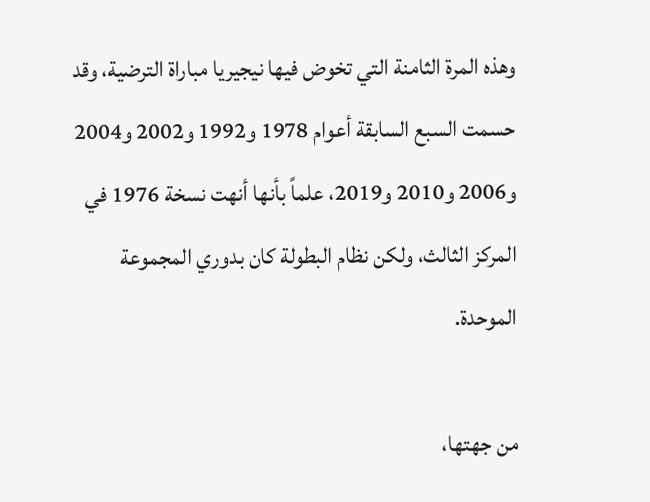وهذه المرة الثامنة التي تخوض فيها نيجيريا مباراة الترضية، وقد حسمت السبع السابقة أعوام 1978 و1992 و2002 و2004 و2006 و2010 و2019، علماً بأنها أنهت نسخة 1976 في المركز الثالث، ولكن نظام البطولة كان بدوري المجموعة الموحدة.

من جهتها،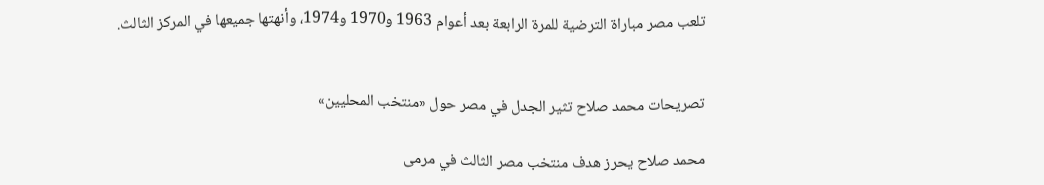تلعب مصر مباراة الترضية للمرة الرابعة بعد أعوام 1963 و1970 و1974، وأنهتها جميعها في المركز الثالث.


تصريحات محمد صلاح تثير الجدل في مصر حول «منتخب المحليين»

محمد صلاح يحرز هدف منتخب مصر الثالث في مرمى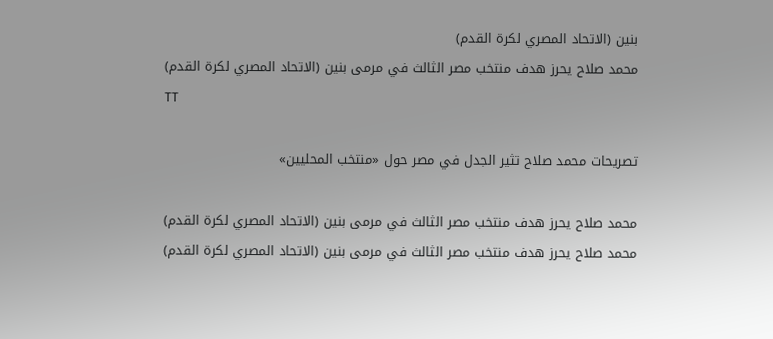بنين (الاتحاد المصري لكرة القدم)
محمد صلاح يحرز هدف منتخب مصر الثالث في مرمى بنين (الاتحاد المصري لكرة القدم)
TT

تصريحات محمد صلاح تثير الجدل في مصر حول «منتخب المحليين»

محمد صلاح يحرز هدف منتخب مصر الثالث في مرمى بنين (الاتحاد المصري لكرة القدم)
محمد صلاح يحرز هدف منتخب مصر الثالث في مرمى بنين (الاتحاد المصري لكرة القدم)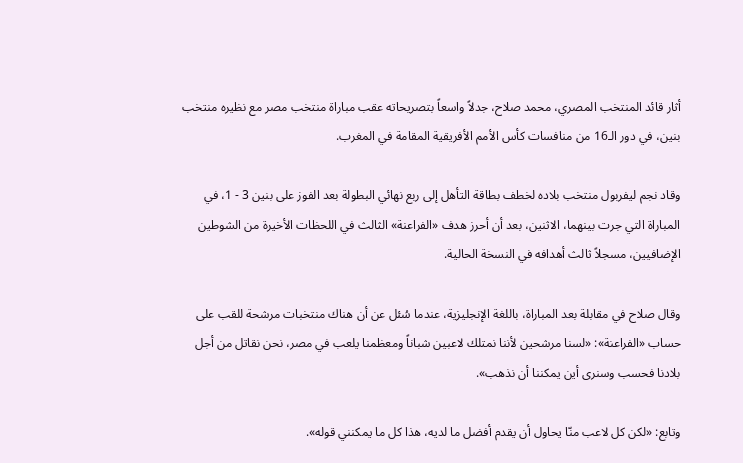أثار قائد المنتخب المصري، محمد صلاح، جدلاً واسعاً بتصريحاته عقب مباراة منتخب مصر مع نظيره منتخب بنين، في دور الـ16 من منافسات كأس الأمم الأفريقية المقامة في المغرب.

وقاد نجم ليفربول منتخب بلاده لخطف بطاقة التأهل إلى ربع نهائي البطولة بعد الفوز على بنين 3 - 1، في المباراة التي جرت بينهما، الاثنين، بعد أن أحرز هدف «الفراعنة» الثالث في اللحظات الأخيرة من الشوطين الإضافيين، مسجلاً ثالث أهدافه في النسخة الحالية.

وقال صلاح في مقابلة بعد المباراة، باللغة الإنجليزية، عندما سُئل عن أن هناك منتخبات مرشحة للقب على حساب «الفراعنة»: «لسنا مرشحين لأننا نمتلك لاعبين شباناً ومعظمنا يلعب في مصر، نحن نقاتل من أجل بلادنا فحسب وسنرى أين يمكننا أن نذهب».

وتابع: «لكن كل لاعب منّا يحاول أن يقدم أفضل ما لديه، هذا كل ما يمكنني قوله».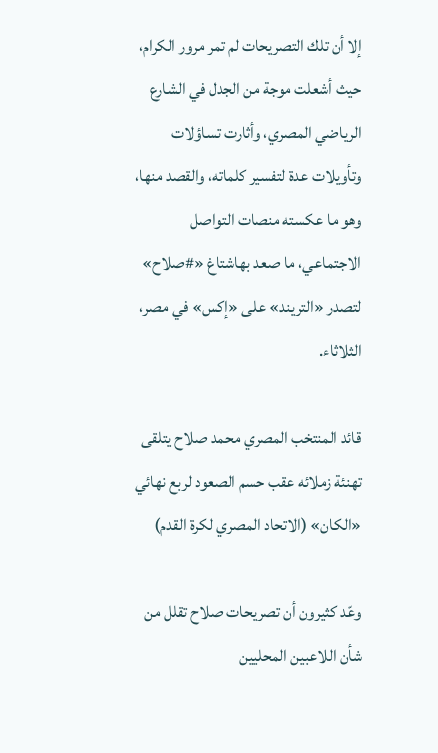إلا أن تلك التصريحات لم تمر مرور الكرام، حيث أشعلت موجة من الجدل في الشارع الرياضي المصري، وأثارت تساؤلات وتأويلات عدة لتفسير كلماته، والقصد منها، وهو ما عكسته منصات التواصل الاجتماعي، ما صعد بهاشتاغ «#صلاح» لتصدر «التريند» على «إكس» في مصر، الثلاثاء.

قائد المنتخب المصري محمد صلاح يتلقى تهنئة زملائه عقب حسم الصعود لربع نهائي «الكان» (الاتحاد المصري لكرة القدم)

وعّد كثيرون أن تصريحات صلاح تقلل من شأن اللاعبين المحليين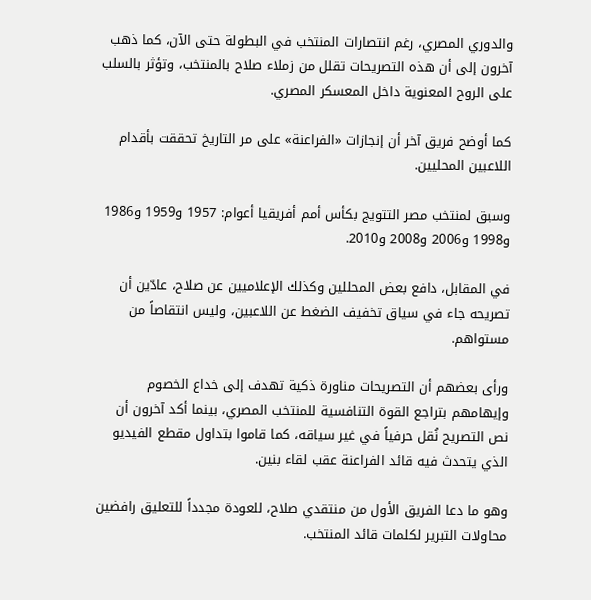والدوري المصري، رغم انتصارات المنتخب في البطولة حتى الآن، كما ذهب آخرون إلى أن هذه التصريحات تقلل من زملاء صلاح بالمنتخب، وتؤثر بالسلب على الروح المعنوية داخل المعسكر المصري.

كما أوضح فريق آخر أن إنجازات «الفراعنة» على مر التاريخ تحققت بأقدام اللاعبين المحليين.

وسبق لمنتخب مصر التتويج بكأس أمم أفريقيا أعوام: 1957 و1959 و1986 و1998 و2006 و2008 و2010.

في المقابل، دافع بعض المحللين وكذلك الإعلاميين عن صلاح، عادّين أن تصريحه جاء في سياق تخفيف الضغط عن اللاعبين، وليس انتقاصاً من مستواهم.

ورأى بعضهم أن التصريحات مناورة ذكية تهدف إلى خداع الخصوم وإيهامهم بتراجع القوة التنافسية للمنتخب المصري، بينما أكد آخرون أن نص التصريح نُقل حرفياً في غير سياقه، كما قاموا بتداول مقطع الفيديو الذي يتحدث فيه قائد الفراعنة عقب لقاء بنين.

وهو ما دعا الفريق الأول من منتقدي صلاح، للعودة مجدداً للتعليق رافضين محاولات التبرير لكلمات قائد المنتخب.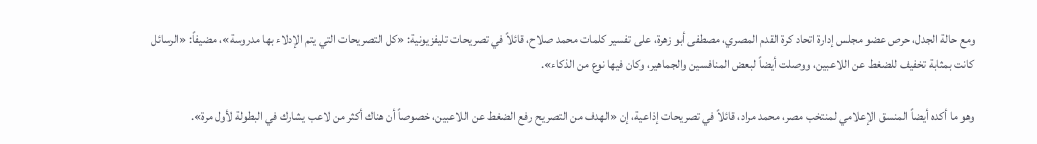ومع حالة الجدل، حرص عضو مجلس إدارة اتحاد كرة القدم المصري، مصطفى أبو زهرة، على تفسير كلمات محمد صلاح، قائلاً في تصريحات تليفزيونية: «كل التصريحات التي يتم الإدلاء بها مدروسة»، مضيفاً: «الرسائل كانت بمثابة تخفيف للضغط عن اللاعبين، ووصلت أيضاً لبعض المنافسين والجماهير، وكان فيها نوع من الذكاء».

وهو ما أكده أيضاً المنسق الإعلامي لمنتخب مصر، محمد مراد، قائلاً في تصريحات إذاعية، إن «الهدف من التصريح رفع الضغط عن اللاعبين، خصوصاً أن هناك أكثر من لاعب يشارك في البطولة لأول مرة».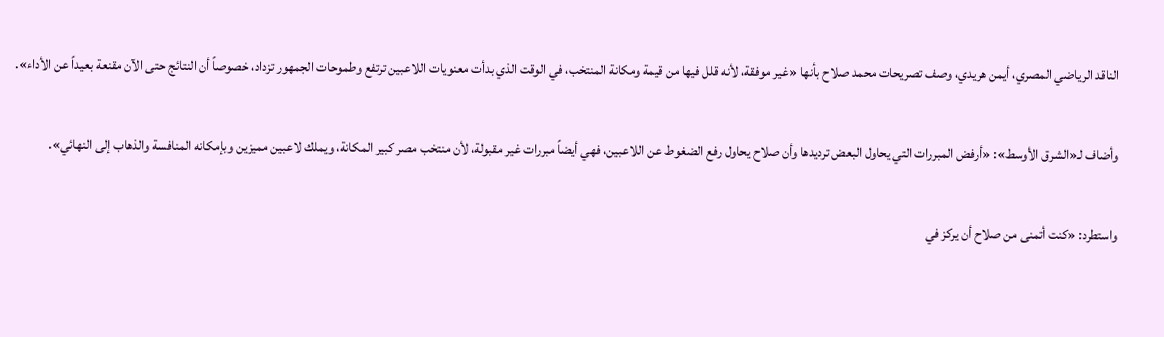الناقد الرياضي المصري، أيمن هريدي، وصف تصريحات محمد صلاح بأنها «غير موفقة، لأنه قلل فيها من قيمة ومكانة المنتخب، في الوقت الذي بدأت معنويات اللاعبين ترتفع وطموحات الجمهور تزداد، خصوصاً أن النتائج حتى الآن مقنعة بعيداً عن الأداء».

وأضاف لـ«الشرق الأوسط»: «أرفض المبررات التي يحاول البعض ترديدها وأن صلاح يحاول رفع الضغوط عن اللاعبين، فهي أيضاً مبررات غير مقبولة، لأن منتخب مصر كبير المكانة، ويملك لاعبين مميزين وبإمكانه المنافسة والذهاب إلى النهائي».

واستطرد: «كنت أتمنى من صلاح أن يركز في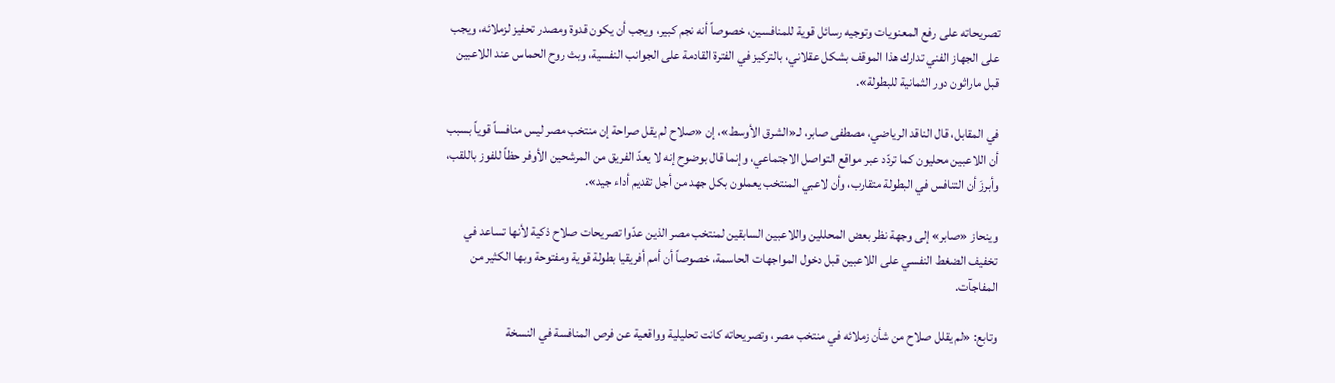تصريحاته على رفع المعنويات وتوجيه رسائل قوية للمنافسين، خصوصاً أنه نجم كبير، ويجب أن يكون قدوة ومصدر تحفيز لزملائه، ويجب على الجهاز الفني تدارك هذا الموقف بشكل عقلاني، بالتركيز في الفترة القادمة على الجوانب النفسية، وبث روح الحماس عند اللاعبين قبل ماراثون دور الثمانية للبطولة».

في المقابل، قال الناقد الرياضي، مصطفى صابر، لـ«الشرق الأوسط»، إن «صلاح لم يقل صراحة إن منتخب مصر ليس منافساً قوياً بسبب أن اللاعبين محليون كما تردّد عبر مواقع التواصل الاجتماعي، وإنما قال بوضوح إنه لا يعدّ الفريق من المرشحين الأوفر حظاً للفوز باللقب، وأبرزَ أن التنافس في البطولة متقارب، وأن لاعبي المنتخب يعملون بكل جهد من أجل تقديم أداء جيد».

وينحاز «صابر» إلى وجهة نظر بعض المحللين واللاعبين السابقين لمنتخب مصر الذين عدّوا تصريحات صلاح ذكية لأنها تساعد في تخفيف الضغط النفسي على اللاعبين قبل دخول المواجهات الحاسمة، خصوصاً أن أمم أفريقيا بطولة قوية ومفتوحة وبها الكثير من المفاجآت.

وتابع: «لم يقلل صلاح من شأن زملائه في منتخب مصر، وتصريحاته كانت تحليلية وواقعية عن فرص المنافسة في النسخة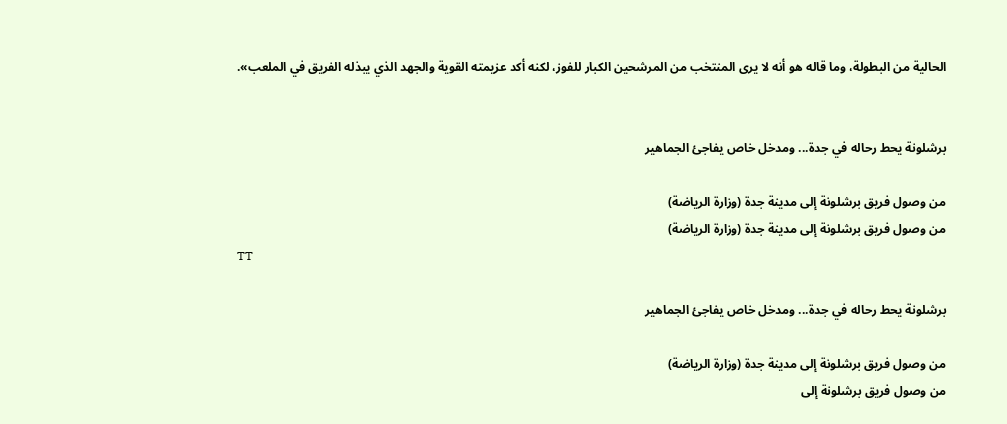الحالية من البطولة، وما قاله هو أنه لا يرى المنتخب من المرشحين الكبار للفوز، لكنه أكد عزيمته القوية والجهد الذي يبذله الفريق في الملعب».


برشلونة يحط رحاله في جدة... ومدخل خاص يفاجئ الجماهير

من وصول فريق برشلونة إلى مدينة جدة (وزارة الرياضة)
من وصول فريق برشلونة إلى مدينة جدة (وزارة الرياضة)
TT

برشلونة يحط رحاله في جدة... ومدخل خاص يفاجئ الجماهير

من وصول فريق برشلونة إلى مدينة جدة (وزارة الرياضة)
من وصول فريق برشلونة إلى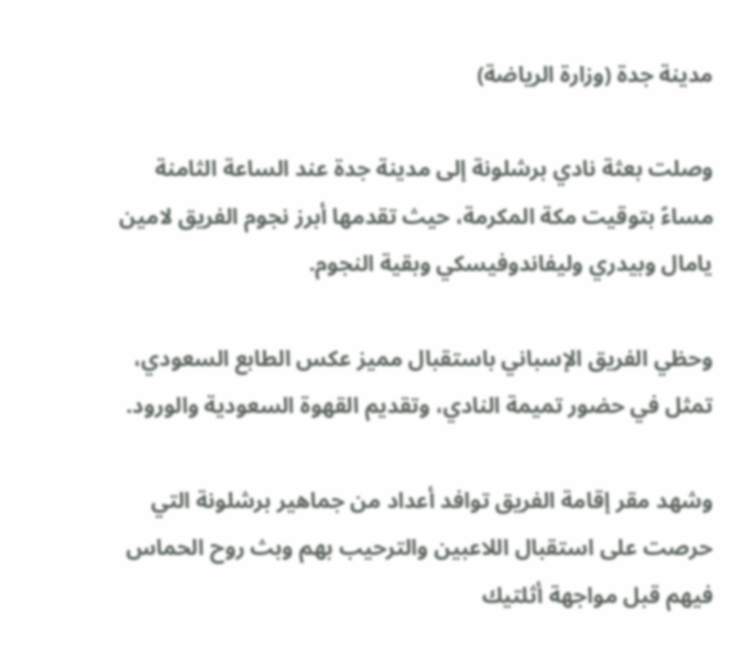مدينة جدة (وزارة الرياضة)

وصلت بعثة نادي برشلونة إلى مدينة جدة عند الساعة الثامنة مساءً بتوقيت مكة المكرمة، حيث تقدمها أبرز نجوم الفريق لامين يامال وبيدري وليفاندوفيسكي وبقية النجوم.

وحظي الفريق الإسباني باستقبال مميز عكس الطابع السعودي، تمثل في حضور تميمة النادي، وتقديم القهوة السعودية والورود.

وشهد مقر إقامة الفريق توافد أعداد من جماهير برشلونة التي حرصت على استقبال اللاعبين والترحيب بهم وبث روح الحماس فيهم قبل مواجهة أثلتيك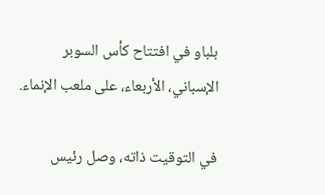بلباو في افتتاح كأس السوبر الإسباني، الأربعاء، على ملعب الإنماء.

في التوقيت ذاته، وصل رئيس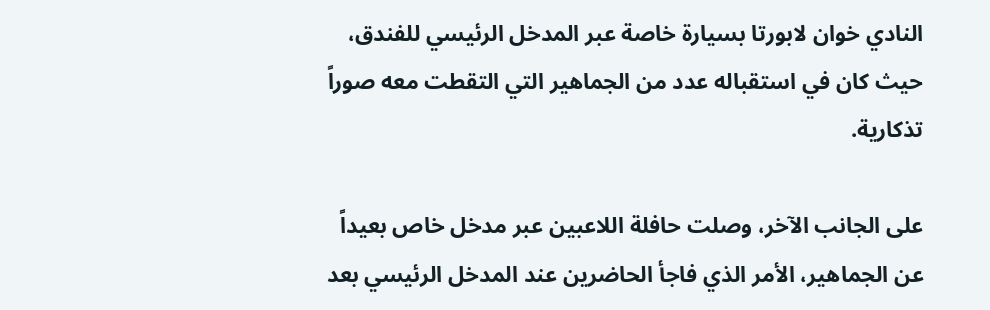النادي خوان لابورتا بسيارة خاصة عبر المدخل الرئيسي للفندق، حيث كان في استقباله عدد من الجماهير التي التقطت معه صوراً تذكارية.

على الجانب الآخر، وصلت حافلة اللاعبين عبر مدخل خاص بعيداً عن الجماهير، الأمر الذي فاجأ الحاضرين عند المدخل الرئيسي بعد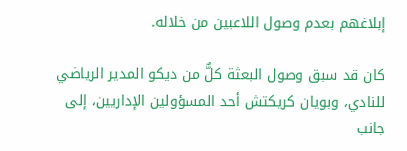إبلاغهم بعدم وصول اللاعبين من خلاله.

كان قد سبق وصول البعثة كلٌّ من ديكو المدير الرياضي للنادي، وبويان كريكتش أحد المسؤولين الإداريين، إلى جانب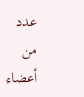عدد من أعضاء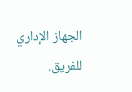الجهاز الإداري للفريق.